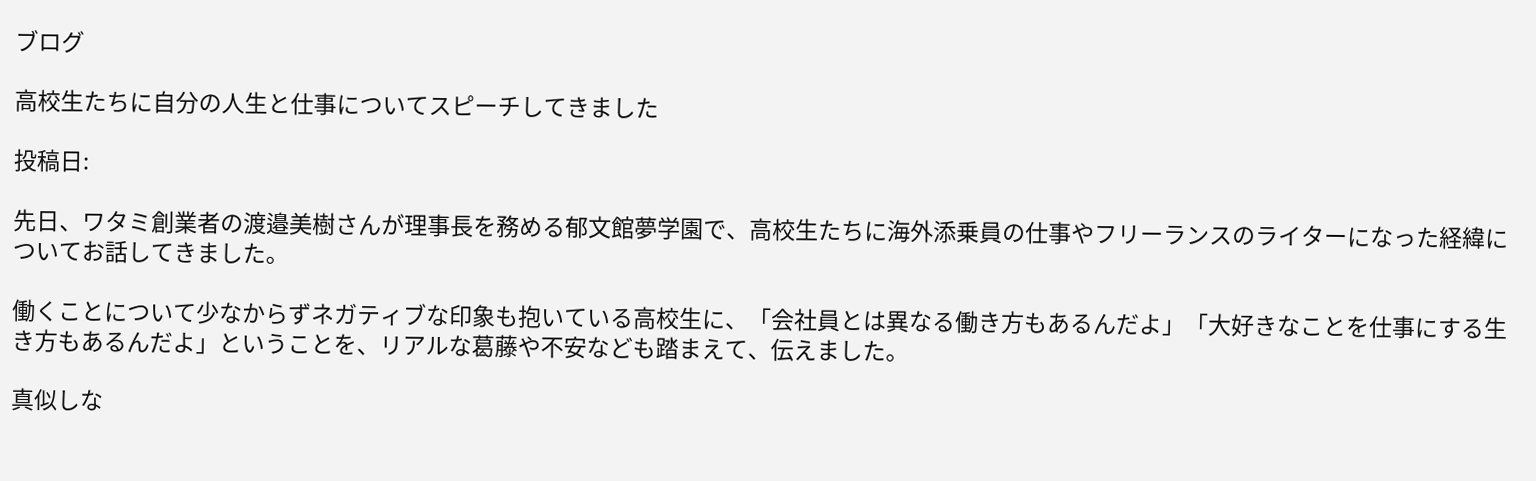ブログ

高校生たちに自分の人生と仕事についてスピーチしてきました

投稿日:

先日、ワタミ創業者の渡邉美樹さんが理事長を務める郁文館夢学園で、高校生たちに海外添乗員の仕事やフリーランスのライターになった経緯についてお話してきました。

働くことについて少なからずネガティブな印象も抱いている高校生に、「会社員とは異なる働き方もあるんだよ」「大好きなことを仕事にする生き方もあるんだよ」ということを、リアルな葛藤や不安なども踏まえて、伝えました。

真似しな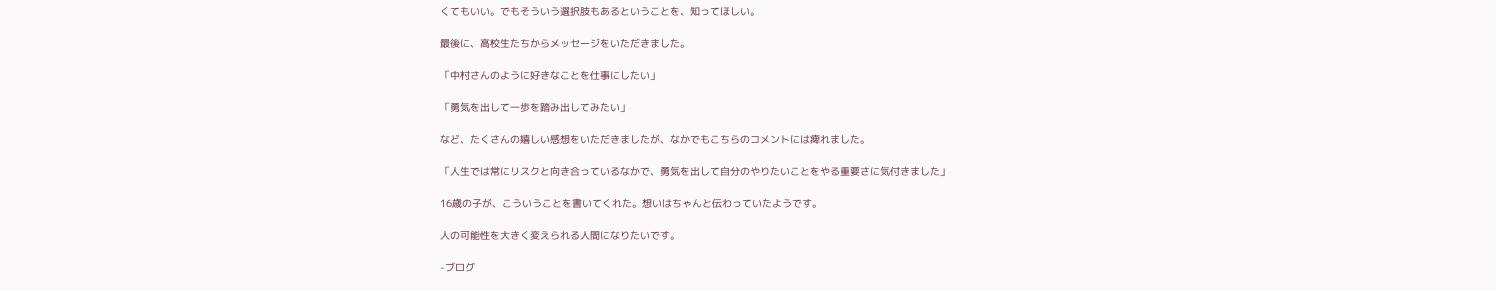くてもいい。でもそういう選択肢もあるということを、知ってほしい。

最後に、高校生たちからメッセージをいただきました。

「中村さんのように好きなことを仕事にしたい」

「勇気を出して一歩を踏み出してみたい」

など、たくさんの嬉しい感想をいただきましたが、なかでもこちらのコメントには痺れました。

「人生では常にリスクと向き合っているなかで、勇気を出して自分のやりたいことをやる重要さに気付きました」

16歳の子が、こういうことを書いてくれた。想いはちゃんと伝わっていたようです。

人の可能性を大きく変えられる人間になりたいです。

-ブログ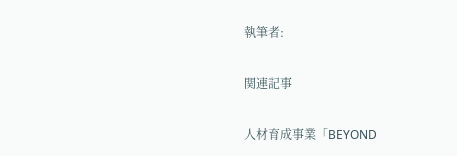執筆者:

関連記事

人材育成事業「BEYOND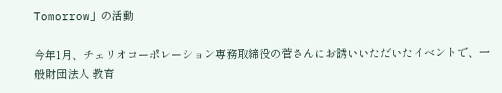Tomorrow」の活動

今年1月、チェリオコーポレーション専務取締役の菅さんにお誘いいただいたイベントで、一般財団法人 教育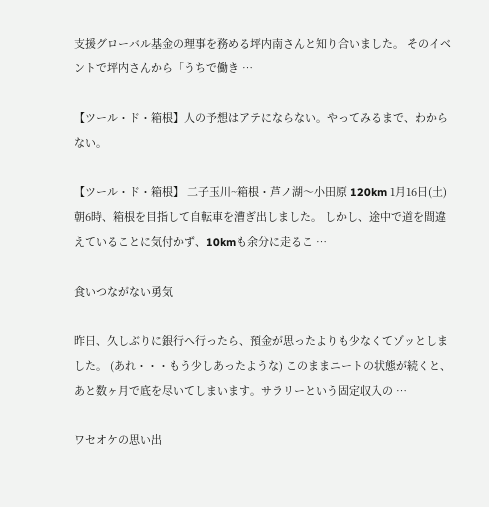支援グローバル基金の理事を務める坪内南さんと知り合いました。 そのイベントで坪内さんから「うちで働き …

【ツール・ド・箱根】人の予想はアテにならない。やってみるまで、わからない。

【ツール・ド・箱根】 二子玉川~箱根・芦ノ湖〜小田原 120km 1月16日(土)朝6時、箱根を目指して自転車を漕ぎ出しました。 しかし、途中で道を間違えていることに気付かず、10kmも余分に走るこ …

食いつながない勇気

昨日、久しぶりに銀行へ行ったら、預金が思ったよりも少なくてゾッとしました。 (あれ・・・もう少しあったような) このままニートの状態が続くと、あと数ヶ月で底を尽いてしまいます。サラリーという固定収入の …

ワセオケの思い出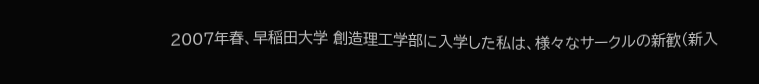2007年春、早稲田大学 創造理工学部に入学した私は、様々なサークルの新歓(新入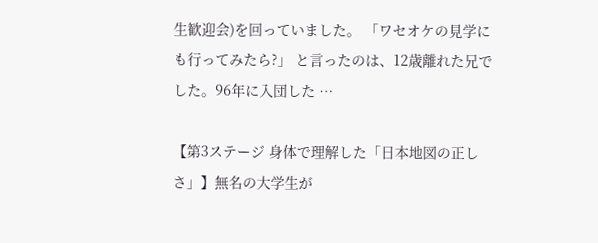生歓迎会)を回っていました。 「ワセオケの見学にも行ってみたら?」 と言ったのは、12歳離れた兄でした。96年に入団した …

【第3ステージ 身体で理解した「日本地図の正しさ」】無名の大学生が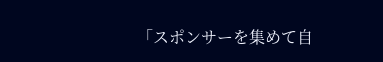「スポンサーを集めて自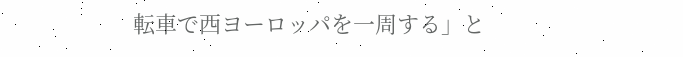転車で西ヨーロッパを一周する」と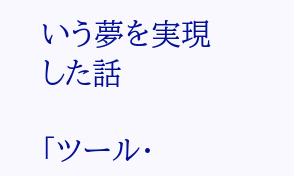いう夢を実現した話

「ツール・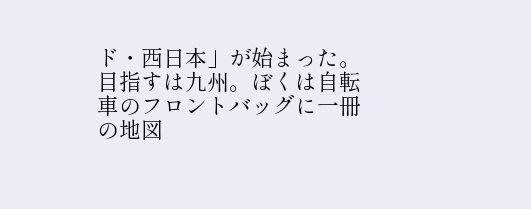ド・西日本」が始まった。 目指すは九州。ぼくは自転車のフロントバッグに一冊の地図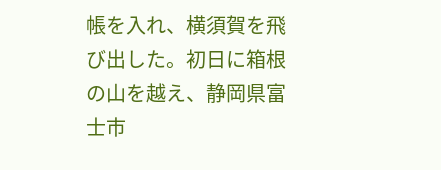帳を入れ、横須賀を飛び出した。初日に箱根の山を越え、静岡県富士市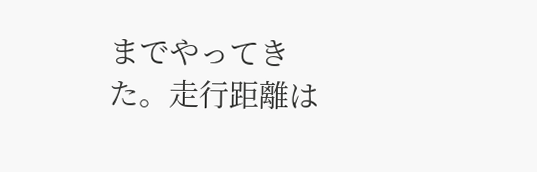までやってきた。走行距離は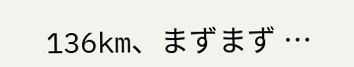136km、まずまず …